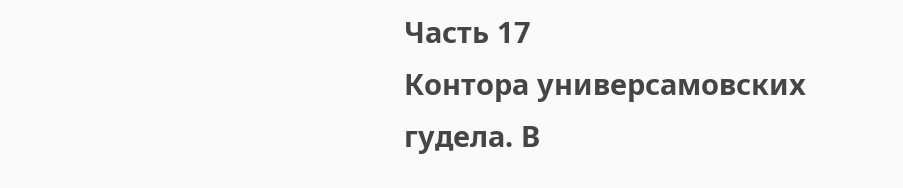Часть 17
Контора универсамовских гудела. В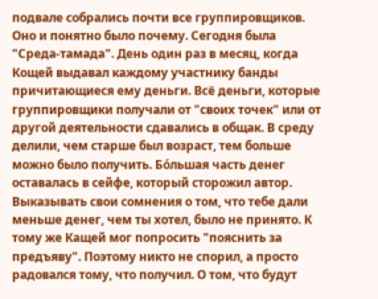подвале собрались почти все группировщиков. Оно и понятно было почему. Сегодня была "Среда-тамада". День один раз в месяц, когда Кощей выдавал каждому участнику банды причитающиеся ему деньги. Всё деньги, которые группировщики получали от "своих точек" или от другой деятельности сдавались в общак. В среду делили, чем старше был возраст, тем больше можно было получить. Бо́льшая часть денег оставалась в сейфе, который сторожил автор. Выказывать свои сомнения о том, что тебе дали меньше денег, чем ты хотел, было не принято. К тому же Кащей мог попросить "пояснить за предъяву". Поэтому никто не спорил, а просто радовался тому, что получил. О том, что будут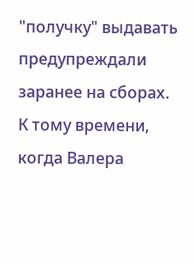"получку" выдавать предупреждали заранее на сборах.
К тому времени, когда Валера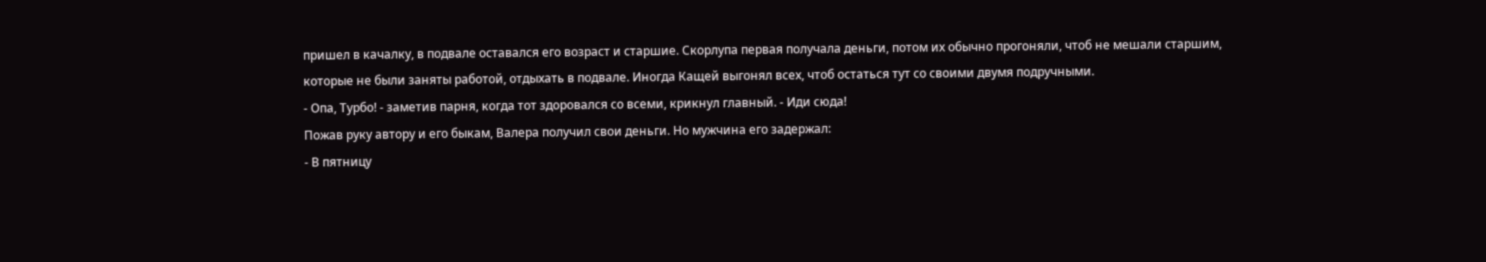пришел в качалку, в подвале оставался его возраст и старшие. Скорлупа первая получала деньги, потом их обычно прогоняли, чтоб не мешали старшим, которые не были заняты работой, отдыхать в подвале. Иногда Кащей выгонял всех, чтоб остаться тут со своими двумя подручными.
- Опа, Турбо! - заметив парня, когда тот здоровался со всеми, крикнул главный. - Иди сюда!
Пожав руку автору и его быкам, Валера получил свои деньги. Но мужчина его задержал:
- В пятницу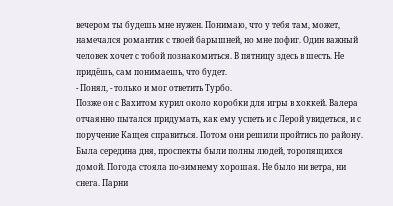вечером ты будешь мне нужен. Понимаю, что у тебя там, может, намечался романтик с твоей барышней, но мне пофиг. Один важный человек хочет с тобой познакомиться. В пятницу здесь в шесть. Не придёшь, сам понимаешь, что будет.
- Понял, - только и мог ответить Турбо.
Позже он с Вахитом курил около коробки для игры в хоккей. Валера отчаянно пытался придумать, как ему успеть и с Лерой увидеться, и с поручение Кащея справиться. Потом они решили пройтись по району. Была середина дня, проспекты были полны людей, торопящихся домой. Погода стояла по-зимнему хорошая. Не было ни ветра, ни снега. Парни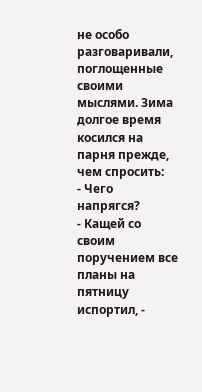не особо разговаривали, поглощенные своими мыслями. Зима долгое время косился на парня прежде, чем спросить:
- Чего напрягся?
- Кащей со своим поручением все планы на пятницу испортил, -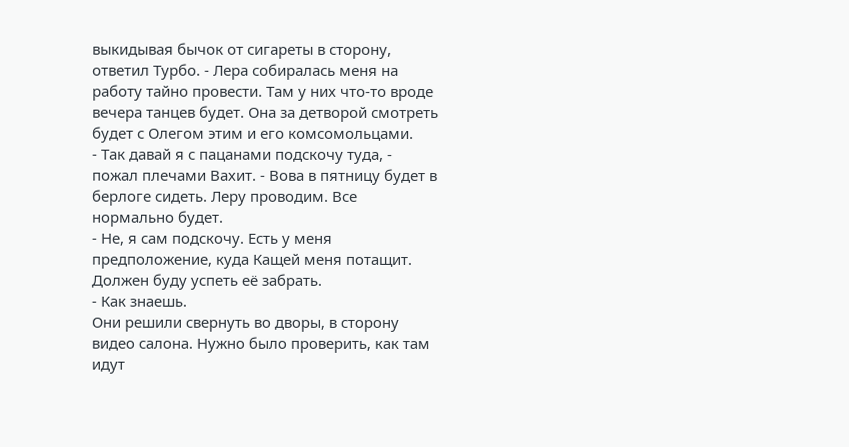выкидывая бычок от сигареты в сторону, ответил Турбо. - Лера собиралась меня на работу тайно провести. Там у них что-то вроде вечера танцев будет. Она за детворой смотреть будет с Олегом этим и его комсомольцами.
- Так давай я с пацанами подскочу туда, - пожал плечами Вахит. - Вова в пятницу будет в берлоге сидеть. Леру проводим. Все нормально будет.
- Не, я сам подскочу. Есть у меня предположение, куда Кащей меня потащит. Должен буду успеть её забрать.
- Как знаешь.
Они решили свернуть во дворы, в сторону видео салона. Нужно было проверить, как там идут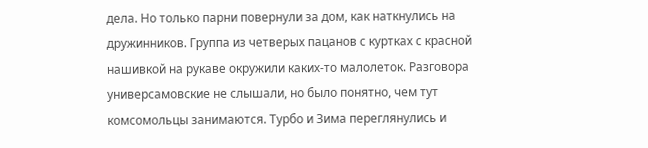дела. Но только парни повернули за дом, как наткнулись на дружинников. Группа из четверых пацанов с куртках с красной нашивкой на рукаве окружили каких-то малолеток. Разговора универсамовские не слышали, но было понятно, чем тут комсомольцы занимаются. Турбо и Зима переглянулись и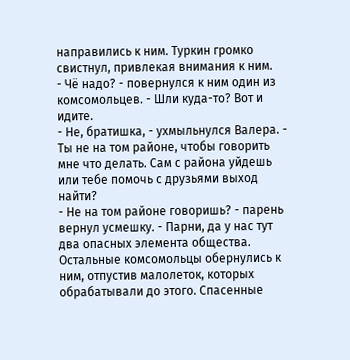направились к ним. Туркин громко свистнул, привлекая внимания к ним.
- Чё надо? - повернулся к ним один из комсомольцев. - Шли куда-то? Вот и идите.
- Не, братишка, - ухмыльнулся Валера. - Ты не на том районе, чтобы говорить мне что делать. Сам с района уйдешь или тебе помочь с друзьями выход найти?
- Не на том районе говоришь? - парень вернул усмешку. - Парни, да у нас тут два опасных элемента общества.
Остальные комсомольцы обернулись к ним, отпустив малолеток, которых обрабатывали до этого. Спасенные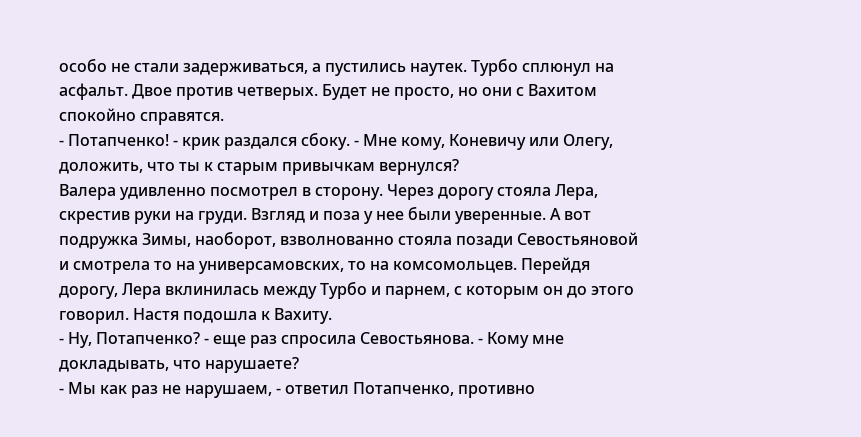особо не стали задерживаться, а пустились наутек. Турбо сплюнул на асфальт. Двое против четверых. Будет не просто, но они с Вахитом спокойно справятся.
- Потапченко! - крик раздался сбоку. - Мне кому, Коневичу или Олегу, доложить, что ты к старым привычкам вернулся?
Валера удивленно посмотрел в сторону. Через дорогу стояла Лера, скрестив руки на груди. Взгляд и поза у нее были уверенные. А вот подружка Зимы, наоборот, взволнованно стояла позади Севостьяновой и смотрела то на универсамовских, то на комсомольцев. Перейдя дорогу, Лера вклинилась между Турбо и парнем, с которым он до этого говорил. Настя подошла к Вахиту.
- Ну, Потапченко? - еще раз спросила Севостьянова. - Кому мне докладывать, что нарушаете?
- Мы как раз не нарушаем, - ответил Потапченко, противно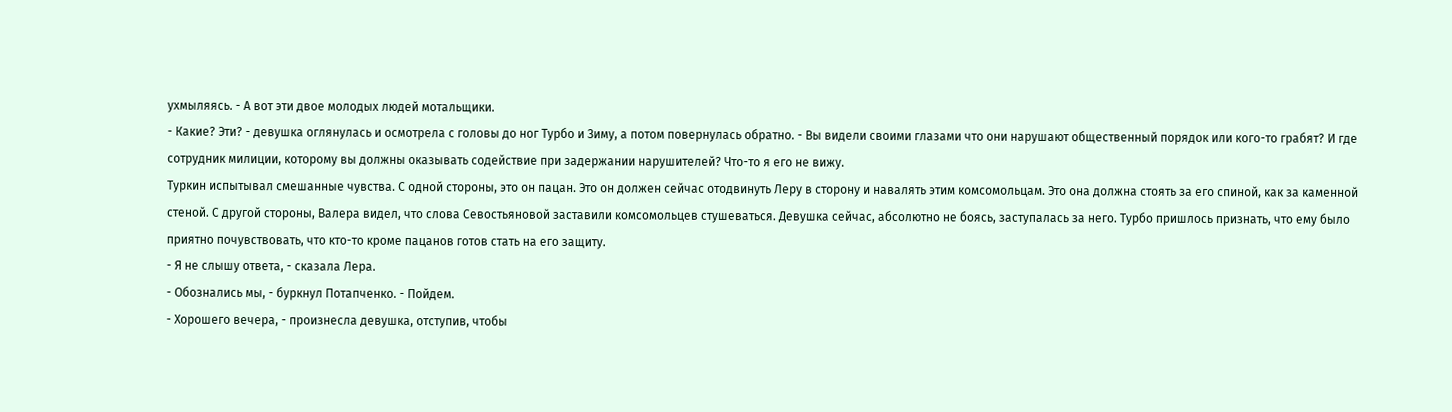ухмыляясь. - А вот эти двое молодых людей мотальщики.
- Какие? Эти? - девушка оглянулась и осмотрела с головы до ног Турбо и Зиму, а потом повернулась обратно. - Вы видели своими глазами что они нарушают общественный порядок или кого-то грабят? И где сотрудник милиции, которому вы должны оказывать содействие при задержании нарушителей? Что-то я его не вижу.
Туркин испытывал смешанные чувства. С одной стороны, это он пацан. Это он должен сейчас отодвинуть Леру в сторону и навалять этим комсомольцам. Это она должна стоять за его спиной, как за каменной стеной. С другой стороны, Валера видел, что слова Севостьяновой заставили комсомольцев стушеваться. Девушка сейчас, абсолютно не боясь, заступалась за него. Турбо пришлось признать, что ему было приятно почувствовать, что кто-то кроме пацанов готов стать на его защиту.
- Я не слышу ответа, - сказала Лера.
- Обознались мы, - буркнул Потапченко. - Пойдем.
- Хорошего вечера, - произнесла девушка, отступив, чтобы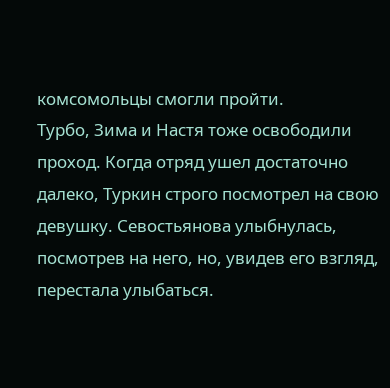комсомольцы смогли пройти.
Турбо, Зима и Настя тоже освободили проход. Когда отряд ушел достаточно далеко, Туркин строго посмотрел на свою девушку. Севостьянова улыбнулась, посмотрев на него, но, увидев его взгляд, перестала улыбаться.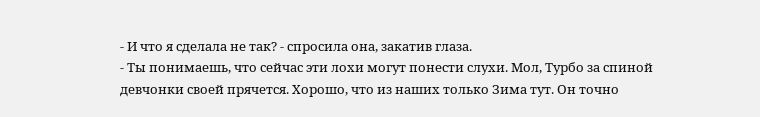- И что я сделала не так? - спросила она, закатив глаза.
- Ты понимаешь, что сейчас эти лохи могут понести слухи. Мол, Турбо за спиной девчонки своей прячется. Хорошо, что из наших только Зима тут. Он точно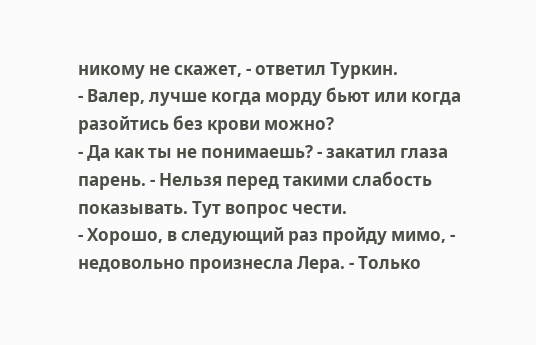никому не скажет, - ответил Туркин.
- Валер, лучше когда морду бьют или когда разойтись без крови можно?
- Да как ты не понимаешь? - закатил глаза парень. - Нельзя перед такими слабость показывать. Тут вопрос чести.
- Хорошо, в следующий раз пройду мимо, - недовольно произнесла Лера. - Только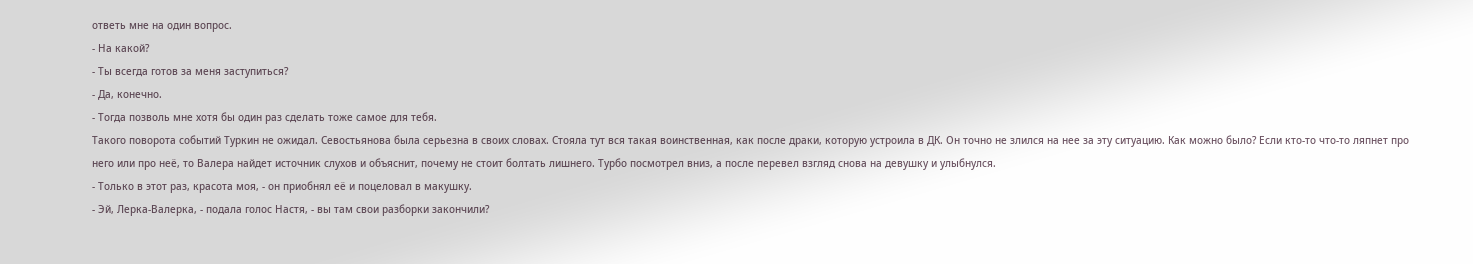ответь мне на один вопрос.
- На какой?
- Ты всегда готов за меня заступиться?
- Да, конечно.
- Тогда позволь мне хотя бы один раз сделать тоже самое для тебя.
Такого поворота событий Туркин не ожидал. Севостьянова была серьезна в своих словах. Стояла тут вся такая воинственная, как после драки, которую устроила в ДК. Он точно не злился на нее за эту ситуацию. Как можно было? Если кто-то что-то ляпнет про него или про неё, то Валера найдет источник слухов и объяснит, почему не стоит болтать лишнего. Турбо посмотрел вниз, а после перевел взгляд снова на девушку и улыбнулся.
- Только в этот раз, красота моя, - он приобнял её и поцеловал в макушку.
- Эй, Лерка-Валерка, - подала голос Настя, - вы там свои разборки закончили?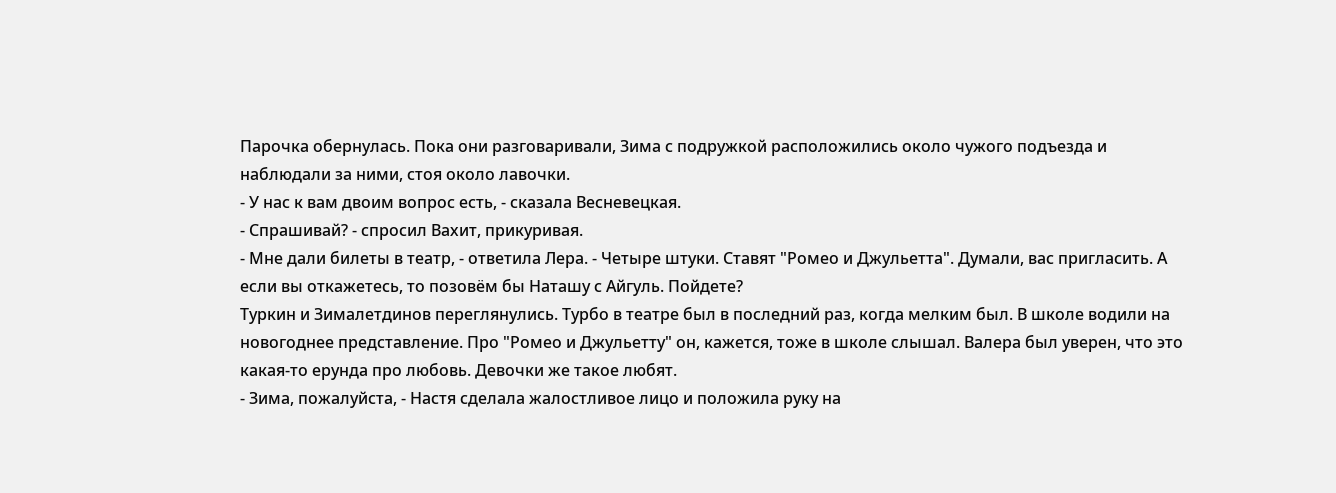Парочка обернулась. Пока они разговаривали, Зима с подружкой расположились около чужого подъезда и наблюдали за ними, стоя около лавочки.
- У нас к вам двоим вопрос есть, - сказала Весневецкая.
- Спрашивай? - спросил Вахит, прикуривая.
- Мне дали билеты в театр, - ответила Лера. - Четыре штуки. Ставят "Ромео и Джульетта". Думали, вас пригласить. А если вы откажетесь, то позовём бы Наташу с Айгуль. Пойдете?
Туркин и Зималетдинов переглянулись. Турбо в театре был в последний раз, когда мелким был. В школе водили на новогоднее представление. Про "Ромео и Джульетту" он, кажется, тоже в школе слышал. Валера был уверен, что это какая-то ерунда про любовь. Девочки же такое любят.
- Зима, пожалуйста, - Настя сделала жалостливое лицо и положила руку на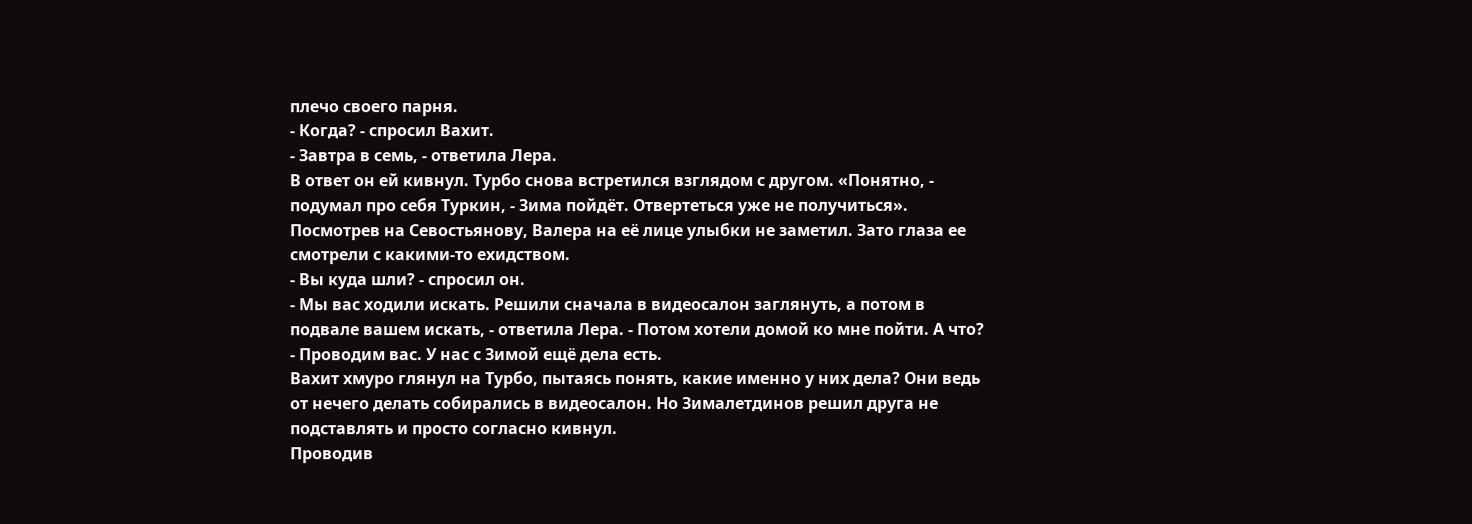плечо своего парня.
- Когда? - спросил Вахит.
- Завтра в семь, - ответила Лера.
В ответ он ей кивнул. Турбо снова встретился взглядом с другом. «Понятно, - подумал про себя Туркин, - Зима пойдёт. Отвертеться уже не получиться». Посмотрев на Севостьянову, Валера на её лице улыбки не заметил. Зато глаза ее смотрели с какими-то ехидством.
- Вы куда шли? - спросил он.
- Мы вас ходили искать. Решили сначала в видеосалон заглянуть, а потом в подвале вашем искать, - ответила Лера. - Потом хотели домой ко мне пойти. А что?
- Проводим вас. У нас с Зимой ещё дела есть.
Вахит хмуро глянул на Турбо, пытаясь понять, какие именно у них дела? Они ведь от нечего делать собирались в видеосалон. Но Зималетдинов решил друга не подставлять и просто согласно кивнул.
Проводив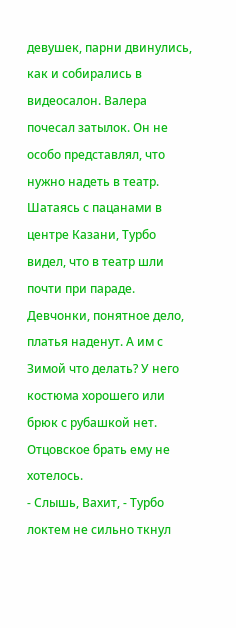девушек, парни двинулись, как и собирались в видеосалон. Валера почесал затылок. Он не особо представлял, что нужно надеть в театр. Шатаясь с пацанами в центре Казани, Турбо видел, что в театр шли почти при параде. Девчонки, понятное дело, платья наденут. А им с Зимой что делать? У него костюма хорошего или брюк с рубашкой нет. Отцовское брать ему не хотелось.
- Слышь, Вахит, - Турбо локтем не сильно ткнул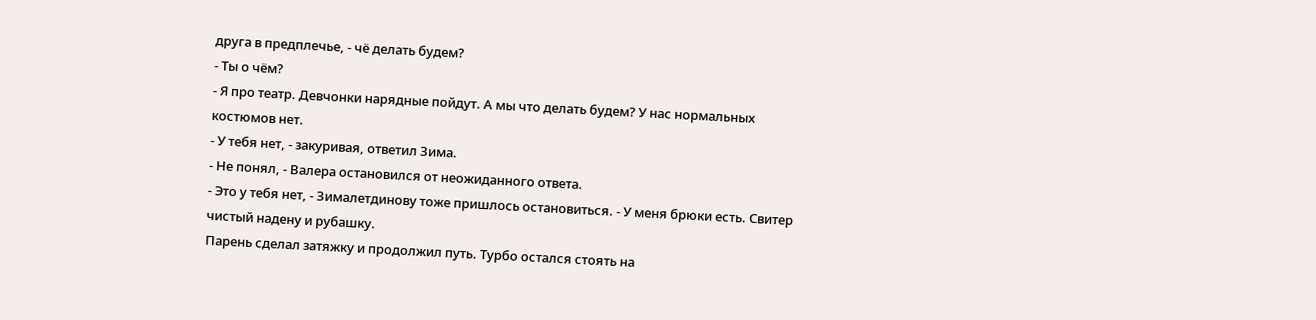друга в предплечье, - чё делать будем?
- Ты о чём?
- Я про театр. Девчонки нарядные пойдут. А мы что делать будем? У нас нормальных костюмов нет.
- У тебя нет, - закуривая, ответил Зима.
- Не понял, - Валера остановился от неожиданного ответа.
- Это у тебя нет, - Зималетдинову тоже пришлось остановиться. - У меня брюки есть. Свитер чистый надену и рубашку.
Парень сделал затяжку и продолжил путь. Турбо остался стоять на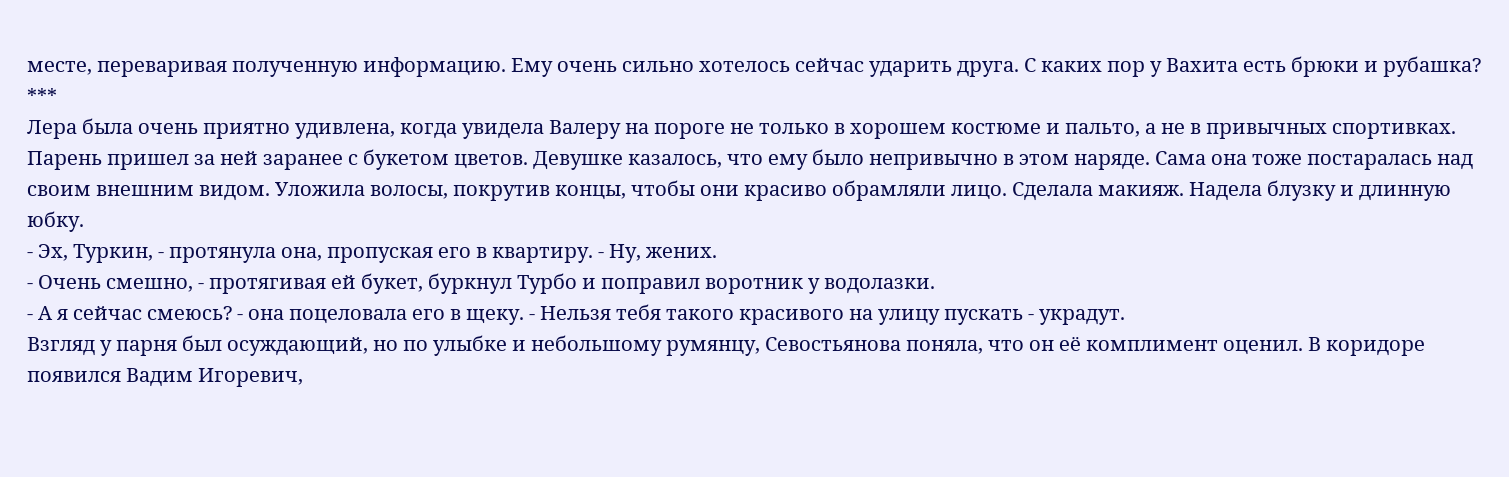месте, переваривая полученную информацию. Ему очень сильно хотелось сейчас ударить друга. С каких пор у Вахита есть брюки и рубашка?
***
Лера была очень приятно удивлена, когда увидела Валеру на пороге не только в хорошем костюме и пальто, а не в привычных спортивках. Парень пришел за ней заранее с букетом цветов. Девушке казалось, что ему было непривычно в этом наряде. Сама она тоже постаралась над своим внешним видом. Уложила волосы, покрутив концы, чтобы они красиво обрамляли лицо. Сделала макияж. Надела блузку и длинную юбку.
- Эх, Туркин, - протянула она, пропуская его в квартиру. - Ну, жених.
- Очень смешно, - протягивая ей букет, буркнул Турбо и поправил воротник у водолазки.
- А я сейчас смеюсь? - она поцеловала его в щеку. - Нельзя тебя такого красивого на улицу пускать - украдут.
Взгляд у парня был осуждающий, но по улыбке и небольшому румянцу, Севостьянова поняла, что он её комплимент оценил. В коридоре появился Вадим Игоревич,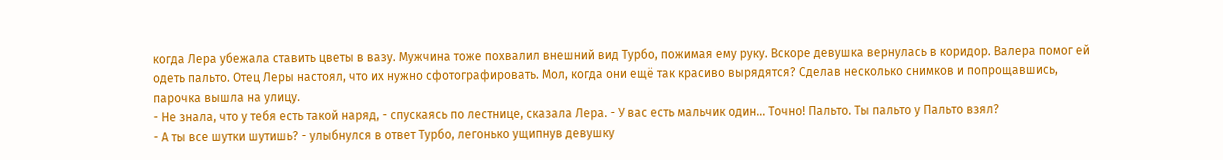когда Лера убежала ставить цветы в вазу. Мужчина тоже похвалил внешний вид Турбо, пожимая ему руку. Вскоре девушка вернулась в коридор. Валера помог ей одеть пальто. Отец Леры настоял, что их нужно сфотографировать. Мол, когда они ещё так красиво вырядятся? Сделав несколько снимков и попрощавшись, парочка вышла на улицу.
- Не знала, что у тебя есть такой наряд, - спускаясь по лестнице, сказала Лера. - У вас есть мальчик один... Точно! Пальто. Ты пальто у Пальто взял?
- А ты все шутки шутишь? - улыбнулся в ответ Турбо, легонько ущипнув девушку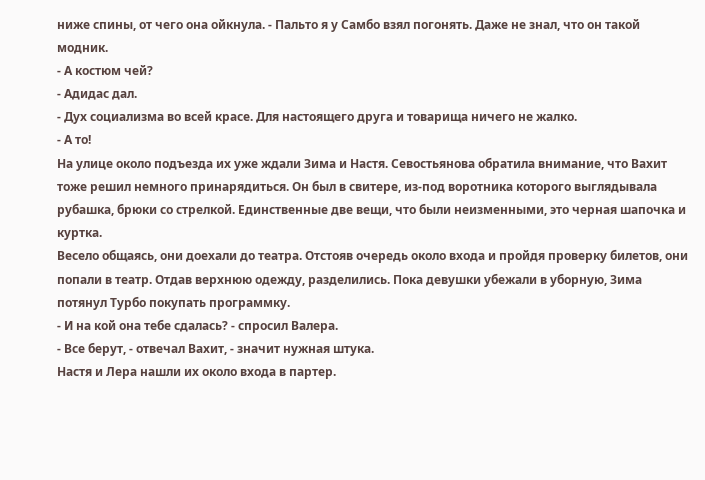ниже спины, от чего она ойкнула. - Пальто я у Самбо взял погонять. Даже не знал, что он такой модник.
- А костюм чей?
- Адидас дал.
- Дух социализма во всей красе. Для настоящего друга и товарища ничего не жалко.
- А то!
На улице около подъезда их уже ждали Зима и Настя. Севостьянова обратила внимание, что Вахит тоже решил немного принарядиться. Он был в свитере, из-под воротника которого выглядывала рубашка, брюки со стрелкой. Единственные две вещи, что были неизменными, это черная шапочка и куртка.
Весело общаясь, они доехали до театра. Отстояв очередь около входа и пройдя проверку билетов, они попали в театр. Отдав верхнюю одежду, разделились. Пока девушки убежали в уборную, Зима потянул Турбо покупать программку.
- И на кой она тебе сдалась? - спросил Валера.
- Все берут, - отвечал Вахит, - значит нужная штука.
Настя и Лера нашли их около входа в партер.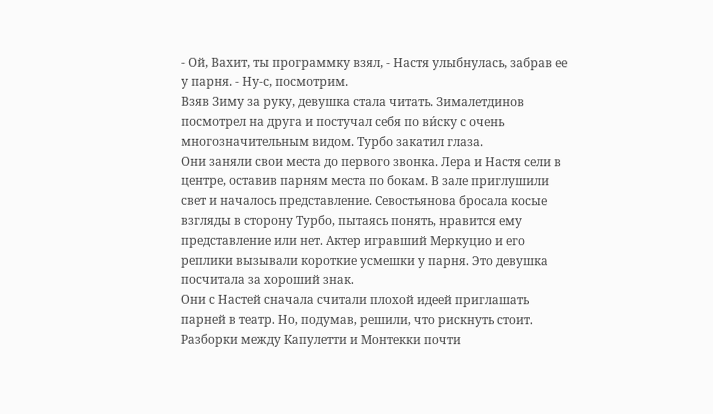- Ой, Вахит, ты программку взял, - Настя улыбнулась, забрав ее у парня. - Ну-с, посмотрим.
Взяв Зиму за руку, девушка стала читать. Зималетдинов посмотрел на друга и постучал себя по ви́ску с очень многозначительным видом. Турбо закатил глаза.
Они заняли свои места до первого звонка. Лера и Настя сели в центре, оставив парням места по бокам. В зале приглушили свет и началось представление. Севостьянова бросала косые взгляды в сторону Турбо, пытаясь понять, нравится ему представление или нет. Актер игравший Меркуцио и его реплики вызывали короткие усмешки у парня. Это девушка посчитала за хороший знак.
Они с Настей сначала считали плохой идеей приглашать парней в театр. Но, подумав, решили, что рискнуть стоит. Разборки между Капулетти и Монтекки почти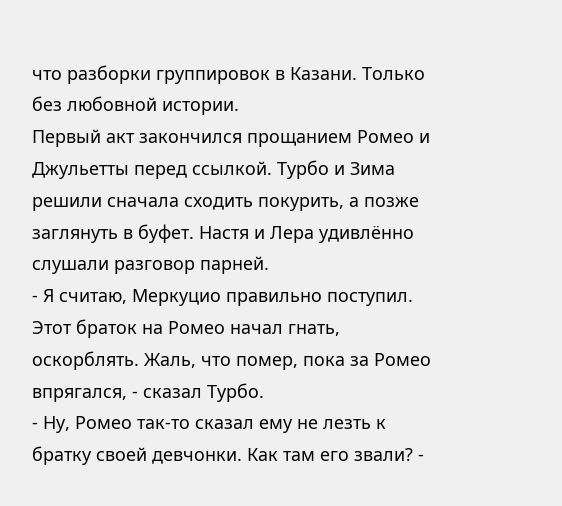что разборки группировок в Казани. Только без любовной истории.
Первый акт закончился прощанием Ромео и Джульетты перед ссылкой. Турбо и Зима решили сначала сходить покурить, а позже заглянуть в буфет. Настя и Лера удивлённо слушали разговор парней.
- Я считаю, Меркуцио правильно поступил. Этот браток на Ромео начал гнать, оскорблять. Жаль, что помер, пока за Ромео впрягался, - сказал Турбо.
- Ну, Ромео так-то сказал ему не лезть к братку своей девчонки. Как там его звали? -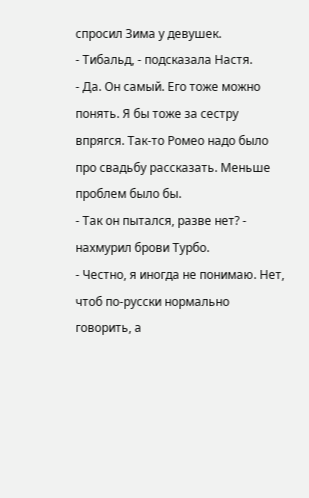спросил Зима у девушек.
- Тибальд, - подсказала Настя.
- Да. Он самый. Его тоже можно понять. Я бы тоже за сестру впрягся. Так-то Ромео надо было про свадьбу рассказать. Меньше проблем было бы.
- Так он пытался, разве нет? - нахмурил брови Турбо.
- Честно, я иногда не понимаю. Нет, чтоб по-русски нормально говорить, а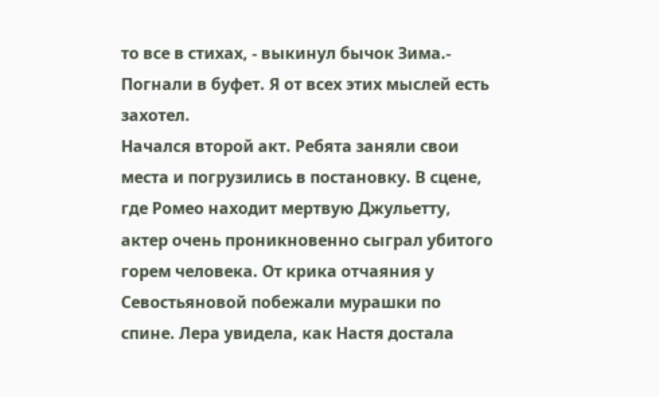то все в стихах, - выкинул бычок Зима.- Погнали в буфет. Я от всех этих мыслей есть захотел.
Начался второй акт. Ребята заняли свои места и погрузились в постановку. В сцене, где Ромео находит мертвую Джульетту, актер очень проникновенно сыграл убитого горем человека. От крика отчаяния у Севостьяновой побежали мурашки по спине. Лера увидела, как Настя достала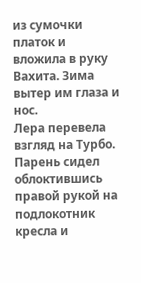из сумочки платок и вложила в руку Вахита. Зима вытер им глаза и нос.
Лера перевела взгляд на Турбо. Парень сидел облоктившись правой рукой на подлокотник кресла и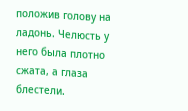положив голову на ладонь. Челюсть у него была плотно сжата, а глаза блестели.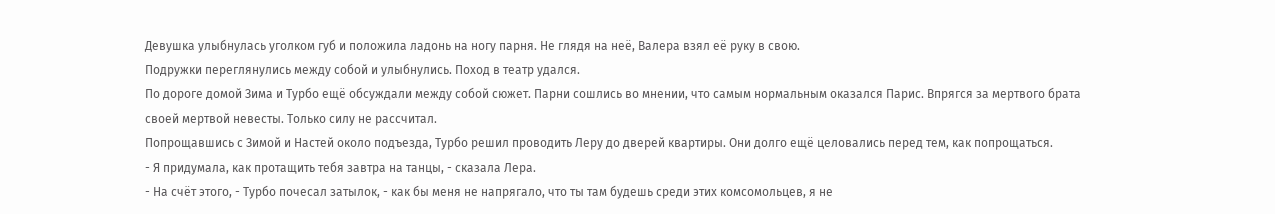Девушка улыбнулась уголком губ и положила ладонь на ногу парня. Не глядя на неё, Валера взял её руку в свою.
Подружки переглянулись между собой и улыбнулись. Поход в театр удался.
По дороге домой Зима и Турбо ещё обсуждали между собой сюжет. Парни сошлись во мнении, что самым нормальным оказался Парис. Впрягся за мертвого брата своей мертвой невесты. Только силу не рассчитал.
Попрощавшись с Зимой и Настей около подъезда, Турбо решил проводить Леру до дверей квартиры. Они долго ещё целовались перед тем, как попрощаться.
- Я придумала, как протащить тебя завтра на танцы, - сказала Лера.
- На счёт этого, - Турбо почесал затылок, - как бы меня не напрягало, что ты там будешь среди этих комсомольцев, я не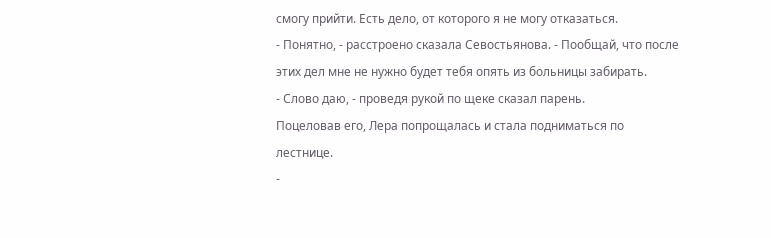смогу прийти. Есть дело, от которого я не могу отказаться.
- Понятно, - расстроено сказала Севостьянова. - Пообщай, что после этих дел мне не нужно будет тебя опять из больницы забирать.
- Слово даю, - проведя рукой по щеке сказал парень.
Поцеловав его, Лера попрощалась и стала подниматься по лестнице.
-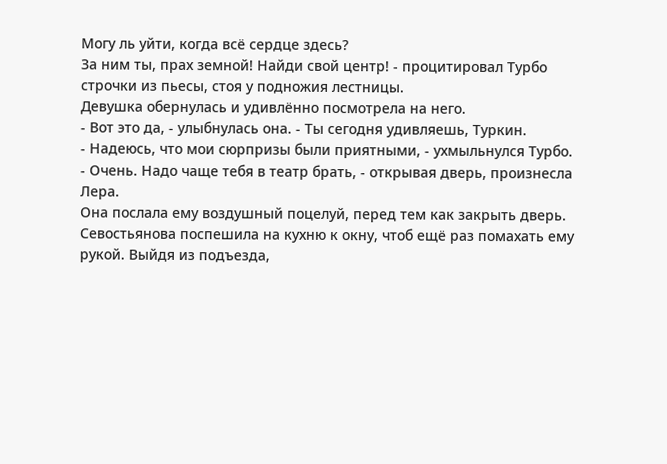Могу ль уйти, когда всё сердце здесь?
За ним ты, прах земной! Найди свой центр! - процитировал Турбо строчки из пьесы, стоя у подножия лестницы.
Девушка обернулась и удивлённо посмотрела на него.
- Вот это да, - улыбнулась она. - Ты сегодня удивляешь, Туркин.
- Надеюсь, что мои сюрпризы были приятными, - ухмыльнулся Турбо.
- Очень. Надо чаще тебя в театр брать, - открывая дверь, произнесла Лера.
Она послала ему воздушный поцелуй, перед тем как закрыть дверь. Севостьянова поспешила на кухню к окну, чтоб ещё раз помахать ему рукой. Выйдя из подъезда,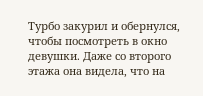Турбо закурил и обернулся, чтобы посмотреть в окно девушки. Даже со второго этажа она видела, что на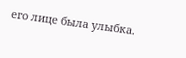его лице была улыбка.